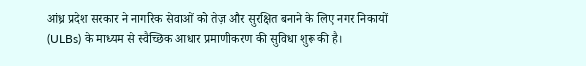आंध्र प्रदेश सरकार ने नागरिक सेवाओं को तेज़ और सुरक्षित बनाने के लिए नगर निकायों (ULBs) के माध्यम से स्वैच्छिक आधार प्रमाणीकरण की सुविधा शुरू की है।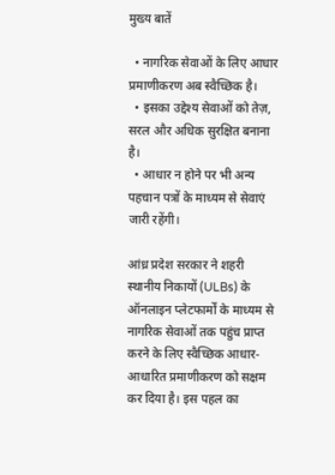मुख्य बातें

  • नागरिक सेवाओं के लिए आधार प्रमाणीकरण अब स्वैच्छिक है।
  • इसका उद्देश्य सेवाओं को तेज़, सरल और अधिक सुरक्षित बनाना है।
  • आधार न होने पर भी अन्य पहचान पत्रों के माध्यम से सेवाएं जारी रहेंगी।

आंध्र प्रदेश सरकार ने शहरी स्थानीय निकायों (ULBs) के ऑनलाइन प्लेटफार्मों के माध्यम से नागरिक सेवाओं तक पहुंच प्राप्त करने के लिए स्वैच्छिक आधार-आधारित प्रमाणीकरण को सक्षम कर दिया है। इस पहल का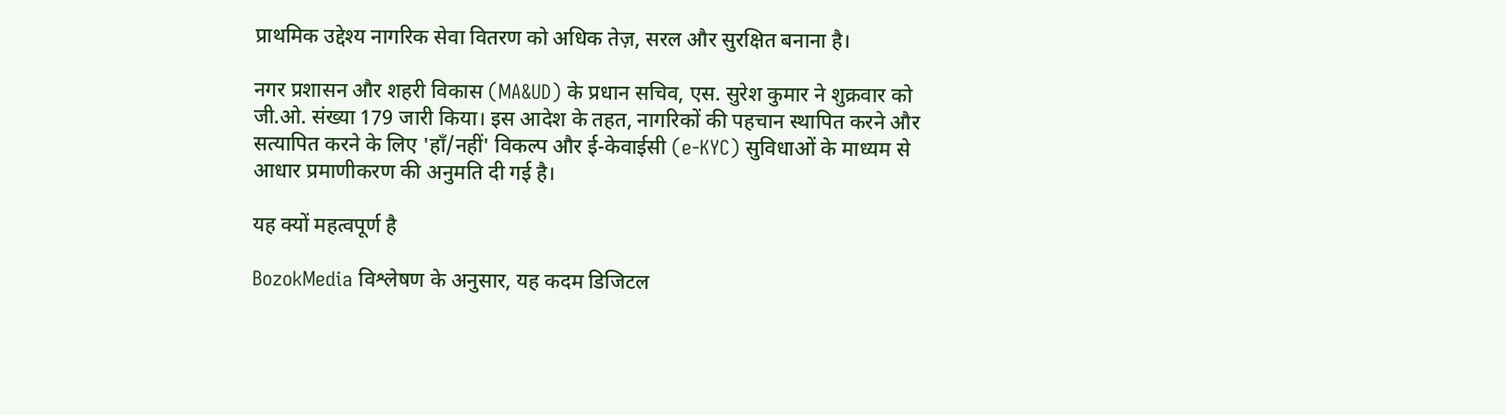प्राथमिक उद्देश्य नागरिक सेवा वितरण को अधिक तेज़, सरल और सुरक्षित बनाना है।

नगर प्रशासन और शहरी विकास (MA&UD) के प्रधान सचिव, एस. सुरेश कुमार ने शुक्रवार को जी.ओ. संख्या 179 जारी किया। इस आदेश के तहत, नागरिकों की पहचान स्थापित करने और सत्यापित करने के लिए 'हाँ/नहीं' विकल्प और ई-केवाईसी (e-KYC) सुविधाओं के माध्यम से आधार प्रमाणीकरण की अनुमति दी गई है।

यह क्यों महत्वपूर्ण है

BozokMedia विश्लेषण के अनुसार, यह कदम डिजिटल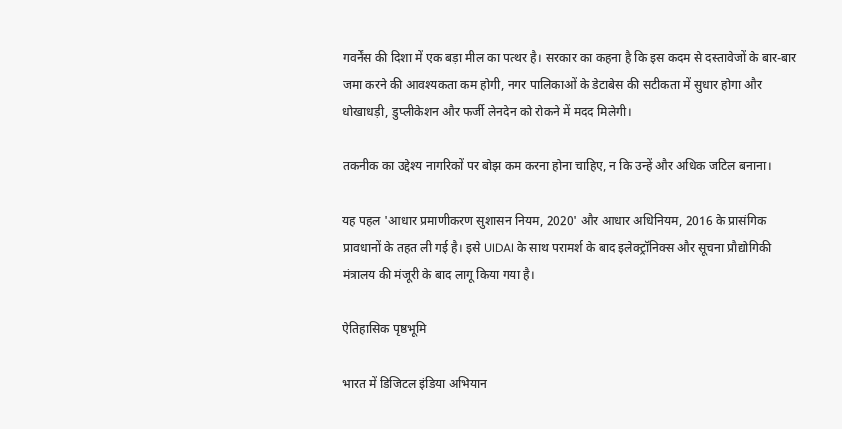गवर्नेंस की दिशा में एक बड़ा मील का पत्थर है। सरकार का कहना है कि इस कदम से दस्तावेजों के बार-बार जमा करने की आवश्यकता कम होगी, नगर पालिकाओं के डेटाबेस की सटीकता में सुधार होगा और धोखाधड़ी, डुप्लीकेशन और फर्जी लेनदेन को रोकने में मदद मिलेगी।

तकनीक का उद्देश्य नागरिकों पर बोझ कम करना होना चाहिए, न कि उन्हें और अधिक जटिल बनाना।

यह पहल 'आधार प्रमाणीकरण सुशासन नियम, 2020' और आधार अधिनियम, 2016 के प्रासंगिक प्रावधानों के तहत ली गई है। इसे UIDAI के साथ परामर्श के बाद इलेक्ट्रॉनिक्स और सूचना प्रौद्योगिकी मंत्रालय की मंजूरी के बाद लागू किया गया है।

ऐतिहासिक पृष्ठभूमि

भारत में डिजिटल इंडिया अभियान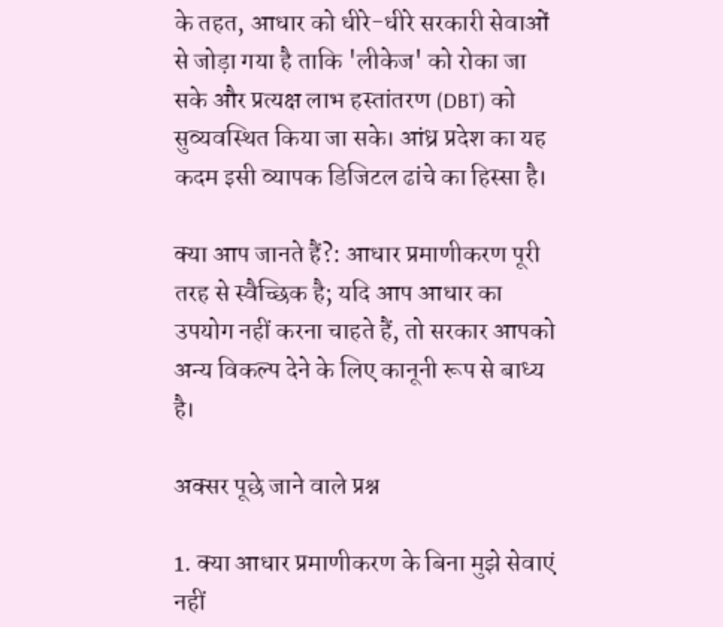के तहत, आधार को धीरे-धीरे सरकारी सेवाओं से जोड़ा गया है ताकि 'लीकेज' को रोका जा सके और प्रत्यक्ष लाभ हस्तांतरण (DBT) को सुव्यवस्थित किया जा सके। आंध्र प्रदेश का यह कदम इसी व्यापक डिजिटल ढांचे का हिस्सा है।

क्या आप जानते हैं?: आधार प्रमाणीकरण पूरी तरह से स्वैच्छिक है; यदि आप आधार का उपयोग नहीं करना चाहते हैं, तो सरकार आपको अन्य विकल्प देने के लिए कानूनी रूप से बाध्य है।

अक्सर पूछे जाने वाले प्रश्न

1. क्या आधार प्रमाणीकरण के बिना मुझे सेवाएं नहीं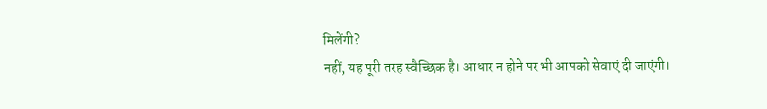मिलेंगी?
नहीं, यह पूरी तरह स्वैच्छिक है। आधार न होने पर भी आपको सेवाएं दी जाएंगी।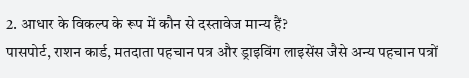2. आधार के विकल्प के रूप में कौन से दस्तावेज मान्य हैं?
पासपोर्ट, राशन कार्ड, मतदाता पहचान पत्र और ड्राइविंग लाइसेंस जैसे अन्य पहचान पत्रों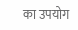का उपयोग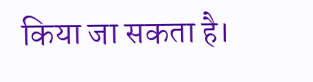किया जा सकता है।